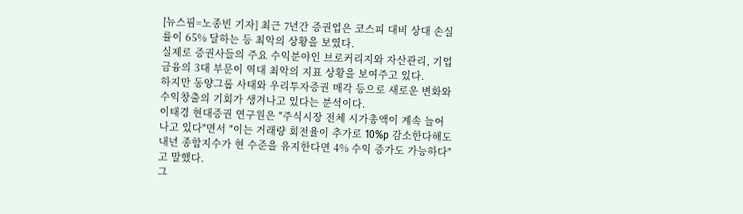[뉴스핌=노종빈 기자] 최근 7년간 증권업은 코스피 대비 상대 손실률이 65% 달하는 등 최악의 상황을 보였다.
실제로 증권사들의 주요 수익분야인 브로커리지와 자산관리, 기업금융의 3대 부문이 역대 최악의 지표 상황을 보여주고 있다.
하지만 동양그룹 사태와 우리투자증권 매각 등으로 새로운 변화와 수익창출의 기회가 생겨나고 있다는 분석이다.
이태경 현대증권 연구원은 "주식시장 전체 시가총액이 계속 늘어나고 있다"면서 "이는 거래량 회전율이 추가로 10%p 감소한다해도 내년 종합지수가 현 수준을 유지한다면 4% 수익 증가도 가능하다"고 말했다.
그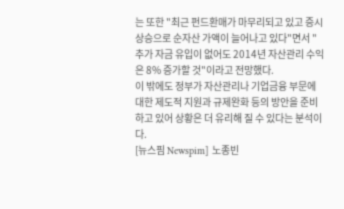는 또한 "최근 펀드환매가 마무리되고 있고 증시 상승으로 순자산 가액이 늘어나고 있다"면서 "추가 자금 유입이 없어도 2014년 자산관리 수익은 8% 증가할 것"이라고 전망했다.
이 밖에도 정부가 자산관리나 기업금융 부문에 대한 제도적 지원과 규제완화 등의 방안을 준비하고 있어 상황은 더 유리해 질 수 있다는 분석이다.
[뉴스핌 Newspim] 노종빈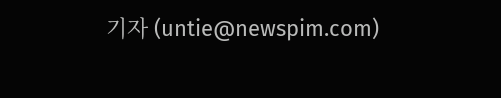기자 (untie@newspim.com)